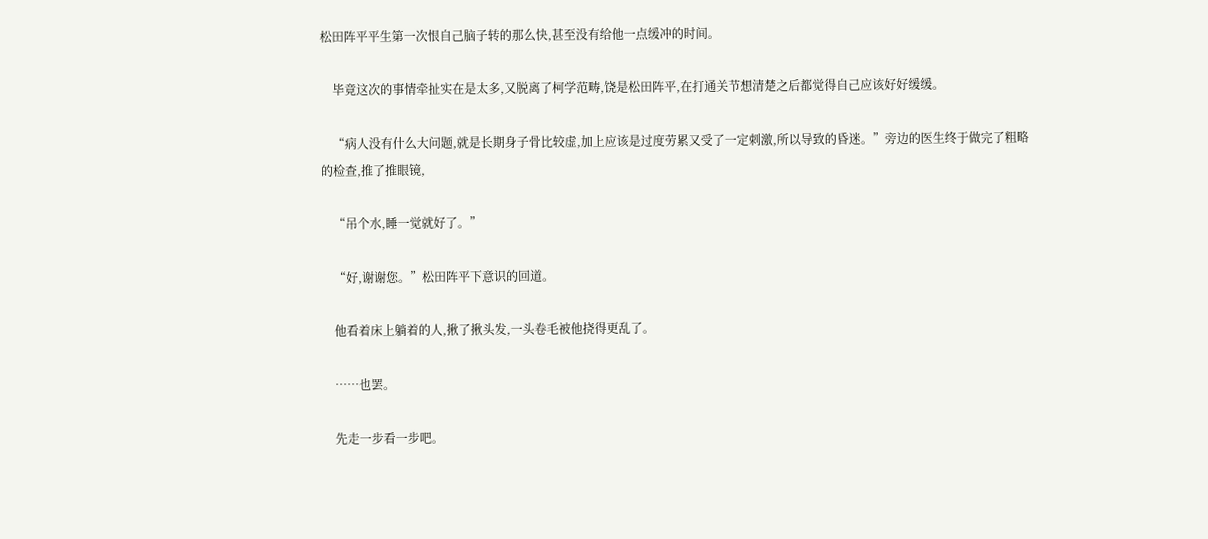松田阵平平生第一次恨自己脑子转的那么快,甚至没有给他一点缓冲的时间。

    毕竟这次的事情牵扯实在是太多,又脱离了柯学范畴,饶是松田阵平,在打通关节想清楚之后都觉得自己应该好好缓缓。

    “病人没有什么大问题,就是长期身子骨比较虚,加上应该是过度劳累又受了一定刺激,所以导致的昏迷。”旁边的医生终于做完了粗略的检查,推了推眼镜,

    “吊个水,睡一觉就好了。”

    “好,谢谢您。”松田阵平下意识的回道。

    他看着床上躺着的人,揪了揪头发,一头卷毛被他挠得更乱了。

    ……也罢。

    先走一步看一步吧。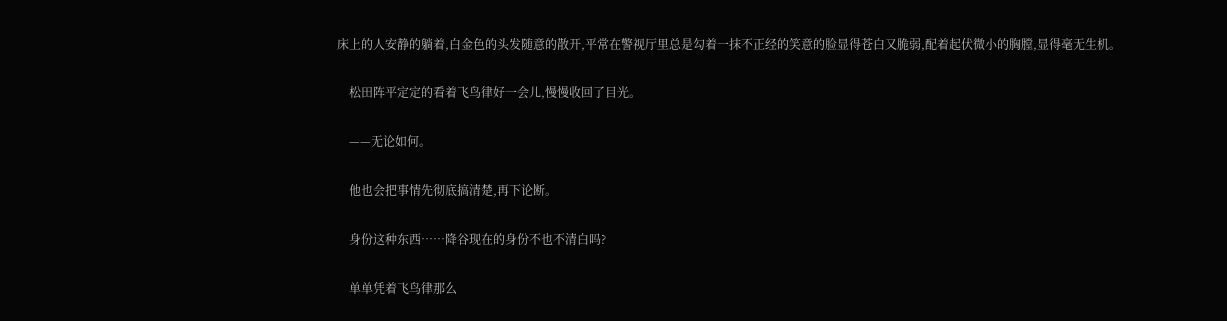床上的人安静的躺着,白金色的头发随意的散开,平常在警视厅里总是勾着一抹不正经的笑意的脸显得苍白又脆弱,配着起伏微小的胸膛,显得毫无生机。

    松田阵平定定的看着飞鸟律好一会儿,慢慢收回了目光。

    ——无论如何。

    他也会把事情先彻底搞清楚,再下论断。

    身份这种东西……降谷现在的身份不也不清白吗?

    单单凭着飞鸟律那么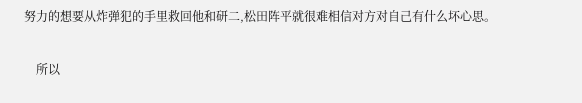努力的想要从炸弹犯的手里救回他和研二,松田阵平就很难相信对方对自己有什么坏心思。

    所以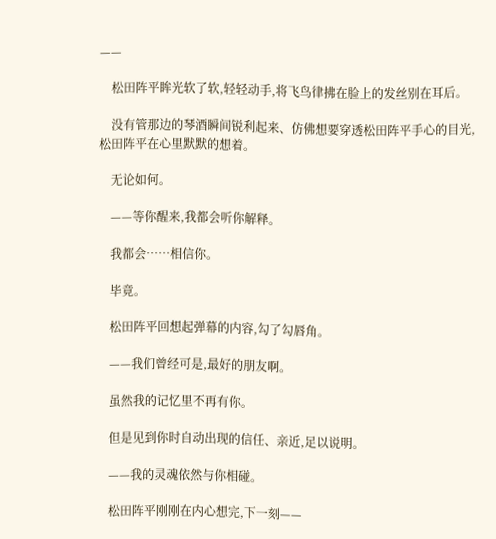——

    松田阵平眸光软了软,轻轻动手,将飞鸟律拂在脸上的发丝别在耳后。

    没有管那边的琴酒瞬间锐利起来、仿佛想要穿透松田阵平手心的目光,松田阵平在心里默默的想着。

    无论如何。

    ——等你醒来,我都会听你解释。

    我都会……相信你。

    毕竟。

    松田阵平回想起弹幕的内容,勾了勾唇角。

    ——我们曾经可是,最好的朋友啊。

    虽然我的记忆里不再有你。

    但是见到你时自动出现的信任、亲近,足以说明。

    ——我的灵魂依然与你相碰。

    松田阵平刚刚在内心想完,下一刻——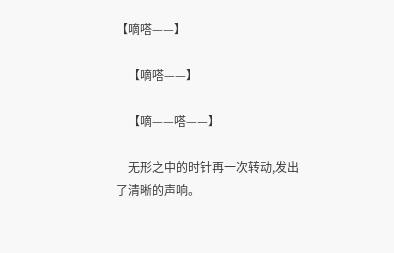【嘀嗒——】

    【嘀嗒——】

    【嘀——嗒——】

    无形之中的时针再一次转动,发出了清晰的声响。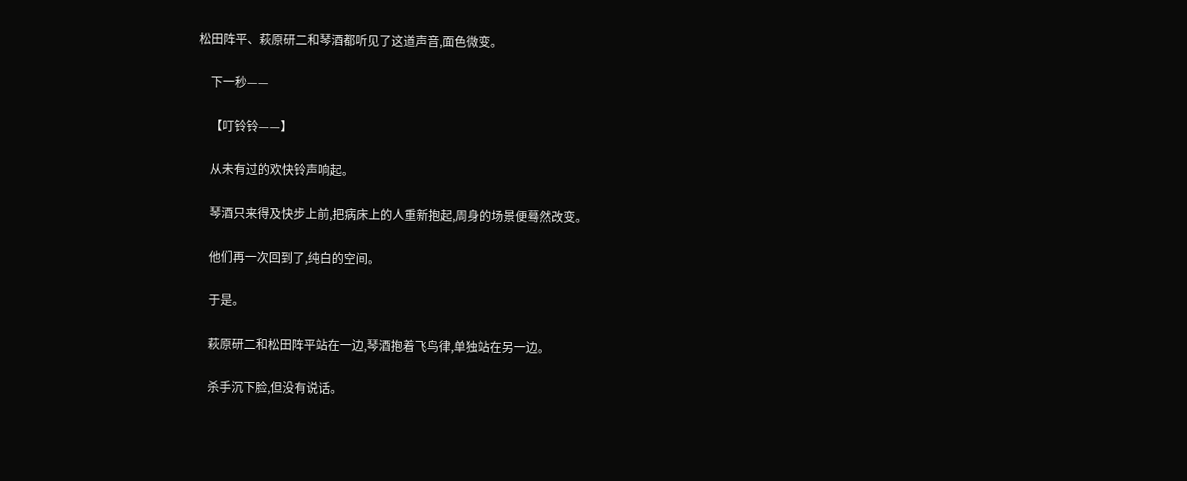松田阵平、萩原研二和琴酒都听见了这道声音,面色微变。

    下一秒——

    【叮铃铃——】

    从未有过的欢快铃声响起。

    琴酒只来得及快步上前,把病床上的人重新抱起,周身的场景便蓦然改变。

    他们再一次回到了,纯白的空间。

    于是。

    萩原研二和松田阵平站在一边,琴酒抱着飞鸟律,单独站在另一边。

    杀手沉下脸,但没有说话。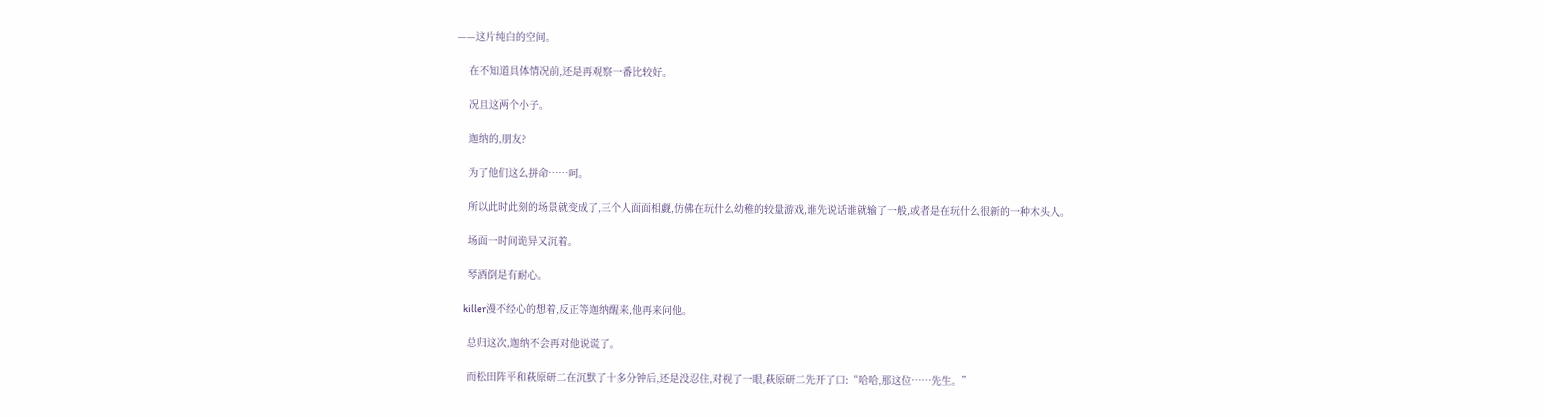——这片纯白的空间。

    在不知道具体情况前,还是再观察一番比较好。

    况且这两个小子。

    迦纳的,朋友?

    为了他们这么拼命……呵。

    所以此时此刻的场景就变成了,三个人面面相觑,仿佛在玩什么幼稚的较量游戏,谁先说话谁就输了一般,或者是在玩什么很新的一种木头人。

    场面一时间诡异又沉着。

    琴酒倒是有耐心。

    killer漫不经心的想着,反正等迦纳醒来,他再来问他。

    总归这次,迦纳不会再对他说谎了。

    而松田阵平和萩原研二在沉默了十多分钟后,还是没忍住,对视了一眼,萩原研二先开了口:“哈哈,那这位……先生。”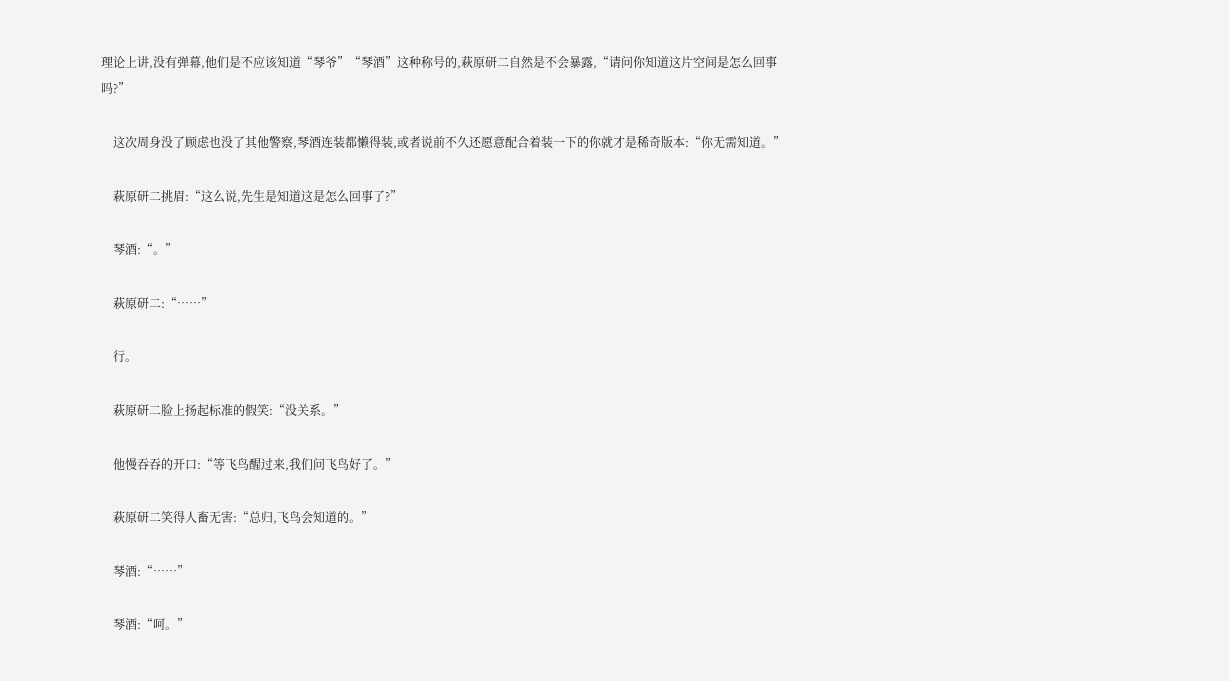理论上讲,没有弹幕,他们是不应该知道“琴爷”“琴酒”这种称号的,萩原研二自然是不会暴露,“请问你知道这片空间是怎么回事吗?”

    这次周身没了顾虑也没了其他警察,琴酒连装都懒得装,或者说前不久还愿意配合着装一下的你就才是稀奇版本:“你无需知道。”

    萩原研二挑眉:“这么说,先生是知道这是怎么回事了?”

    琴酒:“。”

    萩原研二:“……”

    行。

    萩原研二脸上扬起标准的假笑:“没关系。”

    他慢吞吞的开口:“等飞鸟醒过来,我们问飞鸟好了。”

    萩原研二笑得人畜无害:“总归,飞鸟会知道的。”

    琴酒:“……”

    琴酒:“呵。”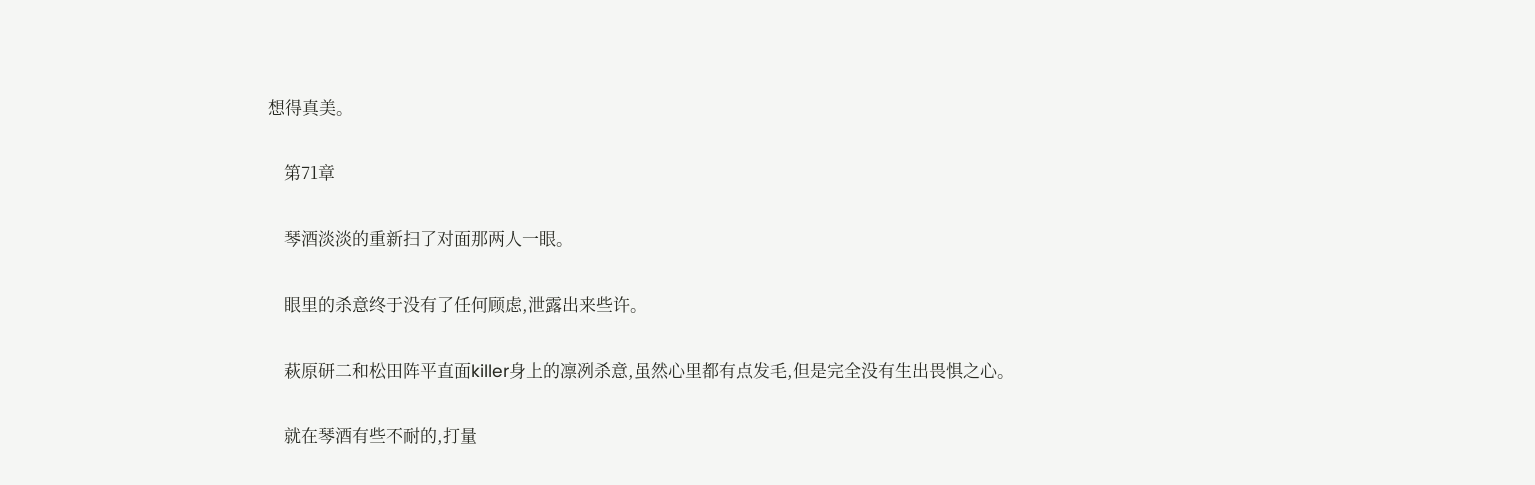想得真美。

    第71章

    琴酒淡淡的重新扫了对面那两人一眼。

    眼里的杀意终于没有了任何顾虑,泄露出来些许。

    萩原研二和松田阵平直面killer身上的凛冽杀意,虽然心里都有点发毛,但是完全没有生出畏惧之心。

    就在琴酒有些不耐的,打量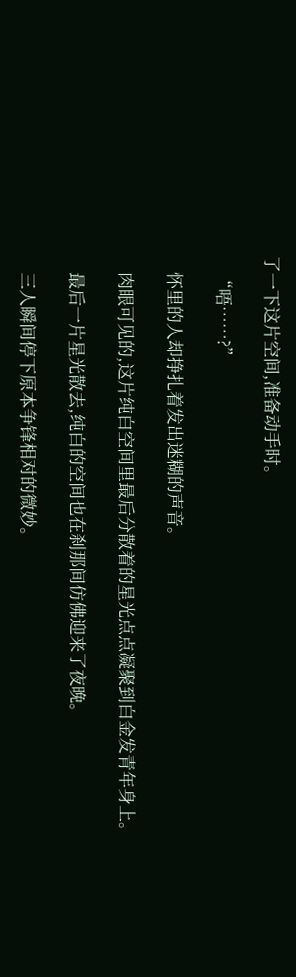了一下这片空间,准备动手时。

    “唔……?”

    怀里的人却挣扎着发出迷糊的声音。

    肉眼可见的,这片纯白空间里最后分散着的星光点点凝聚到白金发青年身上。

    最后一片星光散去,纯白的空间也在刹那间仿佛迎来了夜晚。

    三人瞬间停下原本争锋相对的微妙。